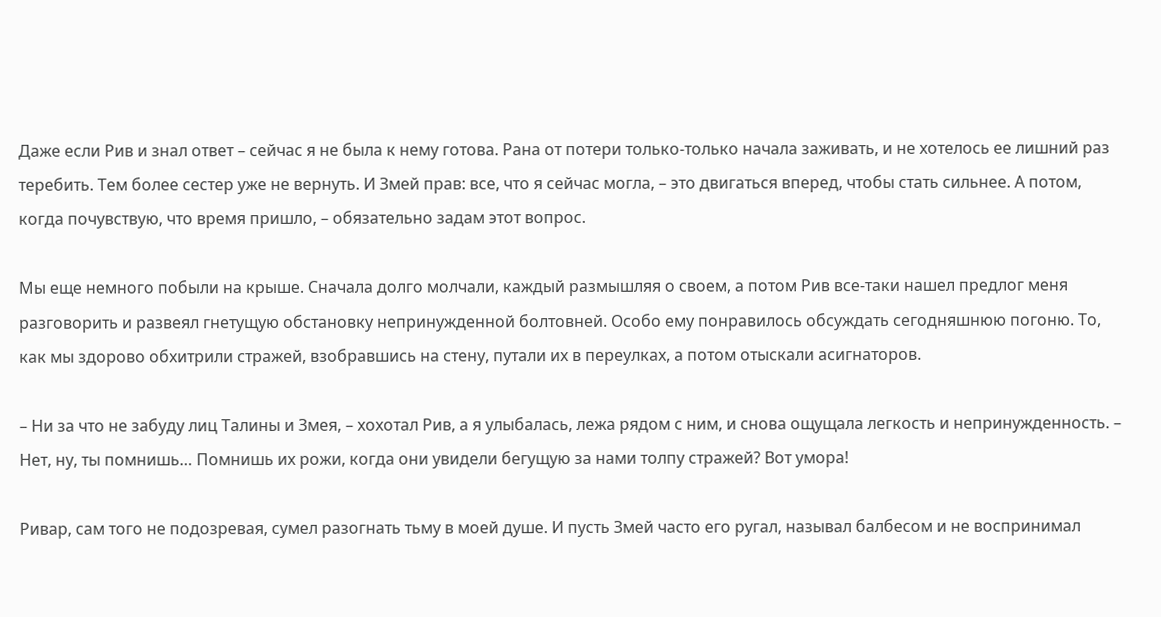Даже если Рив и знал ответ – сейчас я не была к нему готова. Рана от потери только-только начала заживать, и не хотелось ее лишний раз теребить. Тем более сестер уже не вернуть. И Змей прав: все, что я сейчас могла, – это двигаться вперед, чтобы стать сильнее. А потом, когда почувствую, что время пришло, – обязательно задам этот вопрос.

Мы еще немного побыли на крыше. Сначала долго молчали, каждый размышляя о своем, а потом Рив все-таки нашел предлог меня разговорить и развеял гнетущую обстановку непринужденной болтовней. Особо ему понравилось обсуждать сегодняшнюю погоню. То, как мы здорово обхитрили стражей, взобравшись на стену, путали их в переулках, а потом отыскали асигнаторов.

– Ни за что не забуду лиц Талины и Змея, – хохотал Рив, а я улыбалась, лежа рядом с ним, и снова ощущала легкость и непринужденность. – Нет, ну, ты помнишь… Помнишь их рожи, когда они увидели бегущую за нами толпу стражей? Вот умора!

Ривар, сам того не подозревая, сумел разогнать тьму в моей душе. И пусть Змей часто его ругал, называл балбесом и не воспринимал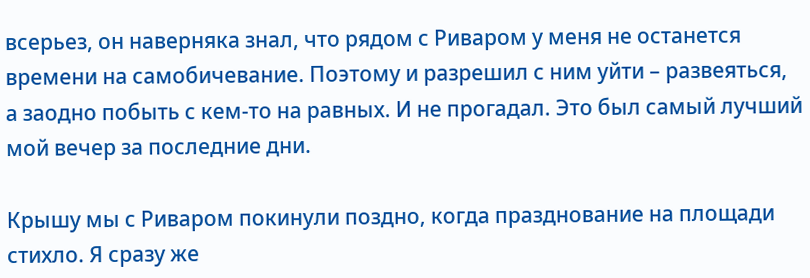всерьез, он наверняка знал, что рядом с Риваром у меня не останется времени на самобичевание. Поэтому и разрешил с ним уйти – развеяться, а заодно побыть с кем-то на равных. И не прогадал. Это был самый лучший мой вечер за последние дни.

Крышу мы с Риваром покинули поздно, когда празднование на площади стихло. Я сразу же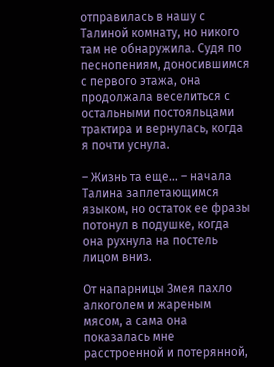отправилась в нашу с Талиной комнату, но никого там не обнаружила. Судя по песнопениям, доносившимся с первого этажа, она продолжала веселиться с остальными постояльцами трактира и вернулась, когда я почти уснула.

– Жизнь та еще… – начала Талина заплетающимся языком, но остаток ее фразы потонул в подушке, когда она рухнула на постель лицом вниз.

От напарницы Змея пахло алкоголем и жареным мясом, а сама она показалась мне расстроенной и потерянной,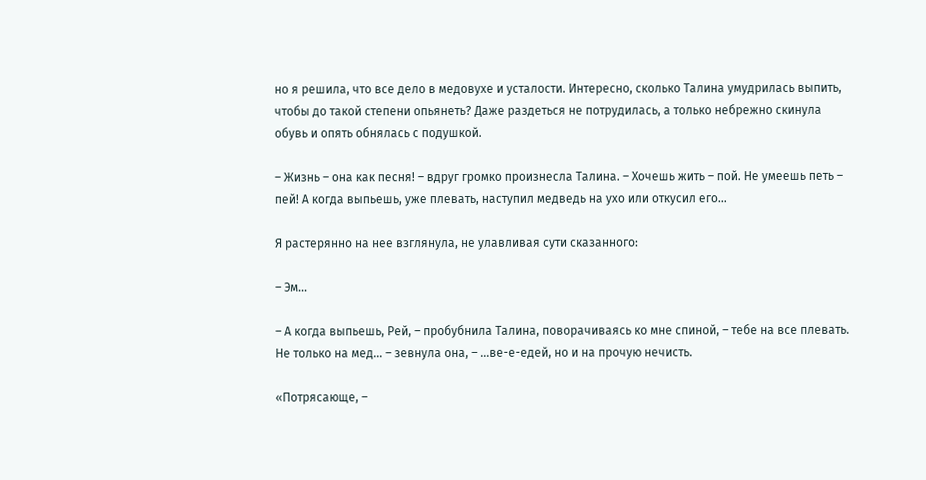но я решила, что все дело в медовухе и усталости. Интересно, сколько Талина умудрилась выпить, чтобы до такой степени опьянеть? Даже раздеться не потрудилась, а только небрежно скинула обувь и опять обнялась с подушкой.

– Жизнь – она как песня! – вдруг громко произнесла Талина. – Хочешь жить – пой. Не умеешь петь – пей! А когда выпьешь, уже плевать, наступил медведь на ухо или откусил его…

Я растерянно на нее взглянула, не улавливая сути сказанного:

– Эм…

– А когда выпьешь, Рей, – пробубнила Талина, поворачиваясь ко мне спиной, – тебе на все плевать. Не только на мед… – зевнула она, – …ве-е-едей, но и на прочую нечисть.

«Потрясающе, –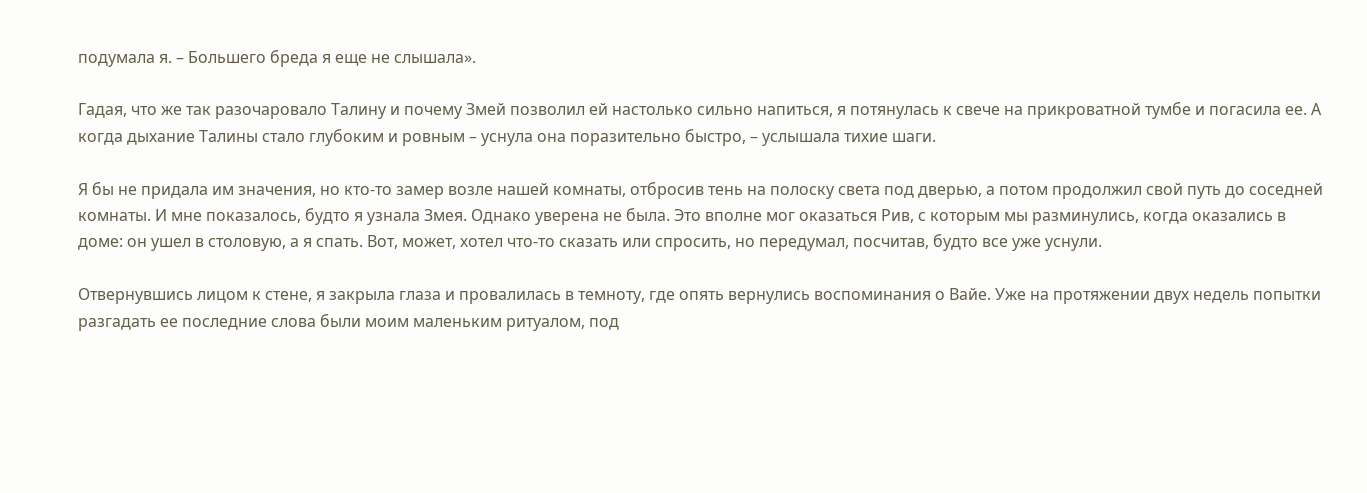подумала я. – Большего бреда я еще не слышала».

Гадая, что же так разочаровало Талину и почему Змей позволил ей настолько сильно напиться, я потянулась к свече на прикроватной тумбе и погасила ее. А когда дыхание Талины стало глубоким и ровным – уснула она поразительно быстро, – услышала тихие шаги.

Я бы не придала им значения, но кто-то замер возле нашей комнаты, отбросив тень на полоску света под дверью, а потом продолжил свой путь до соседней комнаты. И мне показалось, будто я узнала Змея. Однако уверена не была. Это вполне мог оказаться Рив, с которым мы разминулись, когда оказались в доме: он ушел в столовую, а я спать. Вот, может, хотел что-то сказать или спросить, но передумал, посчитав, будто все уже уснули.

Отвернувшись лицом к стене, я закрыла глаза и провалилась в темноту, где опять вернулись воспоминания о Вайе. Уже на протяжении двух недель попытки разгадать ее последние слова были моим маленьким ритуалом, под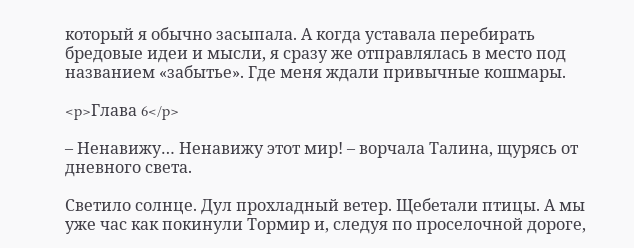который я обычно засыпала. А когда уставала перебирать бредовые идеи и мысли, я сразу же отправлялась в место под названием «забытье». Где меня ждали привычные кошмары.

<p>Глава 6</p>

– Ненавижу… Ненавижу этот мир! – ворчала Талина, щурясь от дневного света.

Светило солнце. Дул прохладный ветер. Щебетали птицы. А мы уже час как покинули Тормир и, следуя по проселочной дороге,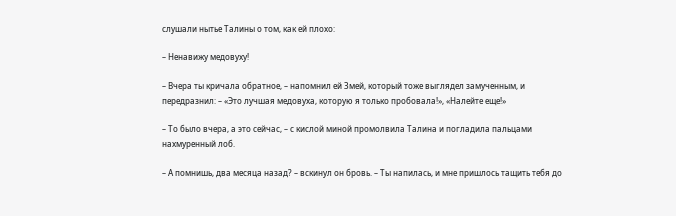слушали нытье Талины о том, как ей плохо:

– Ненавижу медовуху!

– Вчера ты кричала обратное, – напомнил ей Змей, который тоже выглядел замученным, и передразнил: – «Это лучшая медовуха, которую я только пробовала!», «Налейте еще!»

– То было вчера, а это сейчас, – с кислой миной промолвила Талина и погладила пальцами нахмуренный лоб.

– А помнишь, два месяца назад? – вскинул он бровь. – Ты напилась, и мне пришлось тащить тебя до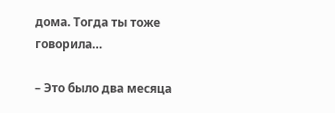дома. Тогда ты тоже говорила…

– Это было два месяца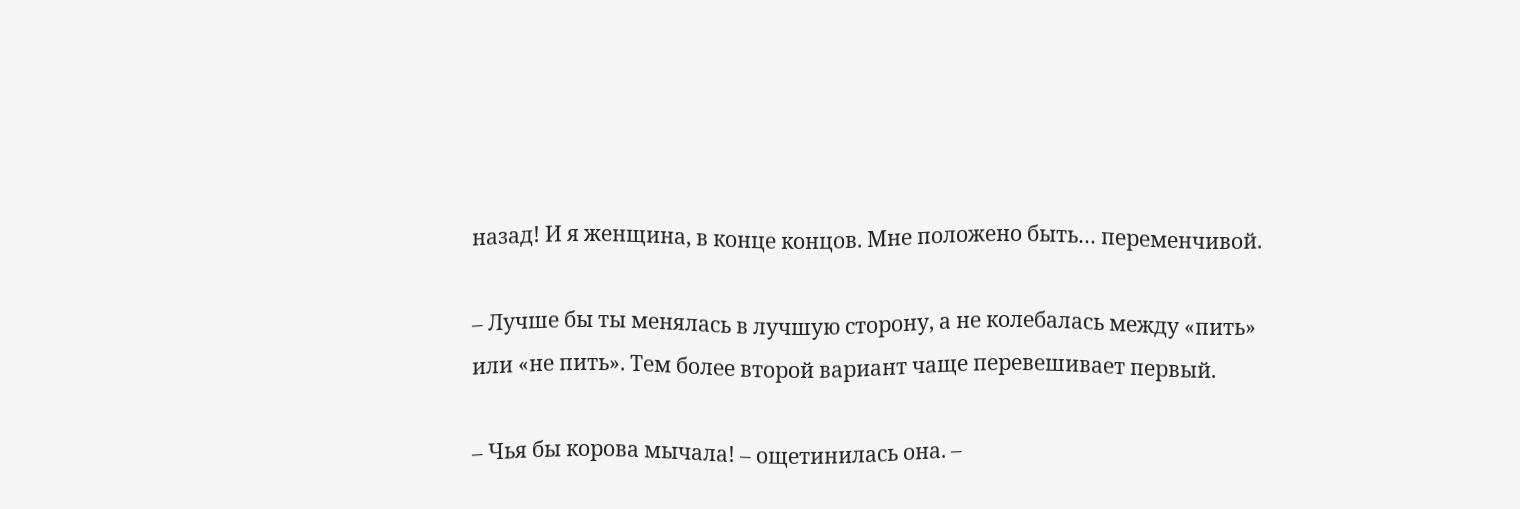назад! И я женщина, в конце концов. Мне положено быть… переменчивой.

– Лучше бы ты менялась в лучшую сторону, а не колебалась между «пить» или «не пить». Тем более второй вариант чаще перевешивает первый.

– Чья бы корова мычала! – ощетинилась она. –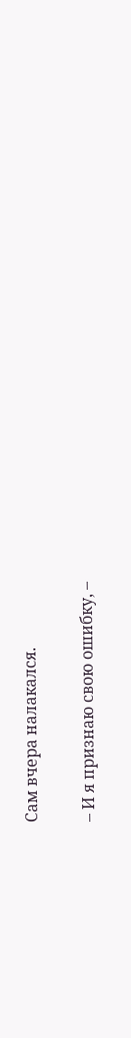Сам вчера налакался.

– И я признаю свою ошибку, –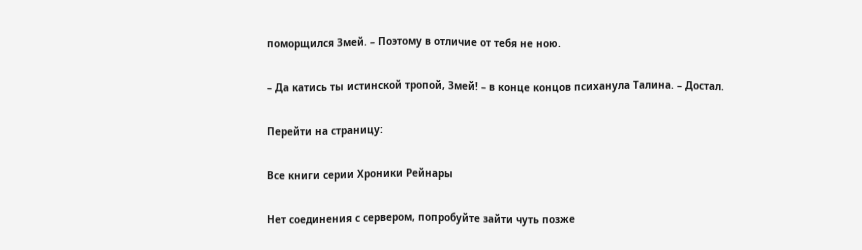поморщился Змей. – Поэтому в отличие от тебя не ною.

– Да катись ты истинской тропой, Змей! – в конце концов психанула Талина. – Достал.

Перейти на страницу:

Все книги серии Хроники Рейнары

Нет соединения с сервером, попробуйте зайти чуть позже